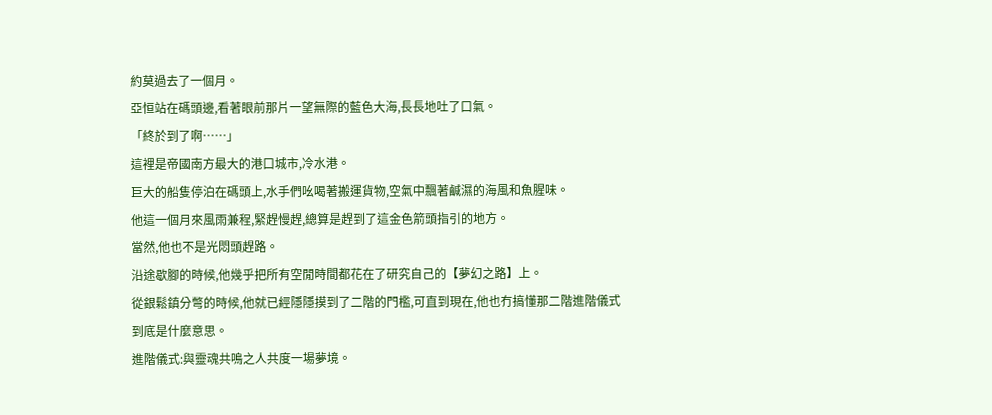約莫過去了一個月。
亞恒站在碼頭邊,看著眼前那片一望無際的藍色大海,長長地吐了口氣。
「終於到了啊……」
這裡是帝國南方最大的港口城市,冷水港。
巨大的船隻停泊在碼頭上,水手們吆喝著搬運貨物,空氣中飄著鹹濕的海風和魚腥味。
他這一個月來風雨兼程,緊趕慢趕,總算是趕到了這金色箭頭指引的地方。
當然,他也不是光悶頭趕路。
沿途歇腳的時候,他幾乎把所有空閒時間都花在了研究自己的【夢幻之路】上。
從銀鬆鎮分彆的時候,他就已經隱隱摸到了二階的門檻,可直到現在,他也冇搞懂那二階進階儀式到底是什麼意思。
進階儀式:與靈魂共鳴之人共度一場夢境。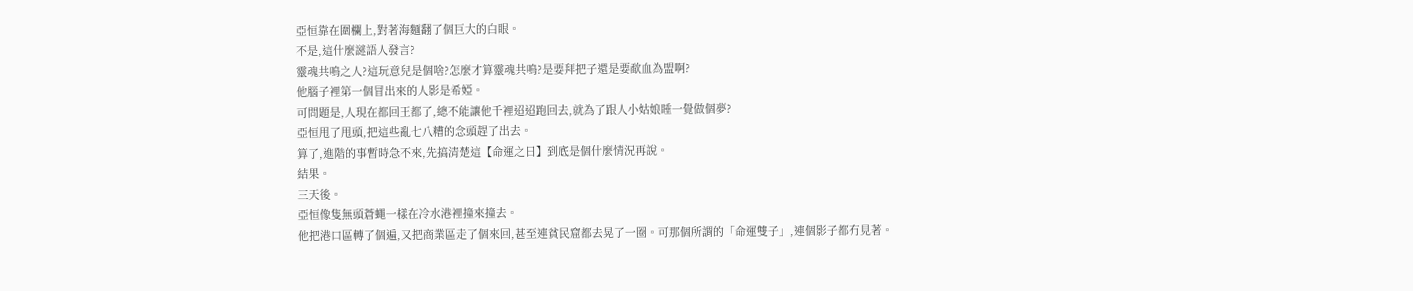亞恒靠在圍欄上,對著海麵翻了個巨大的白眼。
不是,這什麼謎語人發言?
靈魂共鳴之人?這玩意兒是個啥?怎麼才算靈魂共鳴?是要拜把子還是要歃血為盟啊?
他腦子裡第一個冒出來的人影是希婭。
可問題是,人現在都回王都了,總不能讓他千裡迢迢跑回去,就為了跟人小姑娘睡一覺做個夢?
亞恒甩了甩頭,把這些亂七八糟的念頭趕了出去。
算了,進階的事暫時急不來,先搞清楚這【命運之日】到底是個什麼情況再說。
結果。
三天後。
亞恒像隻無頭蒼蠅一樣在冷水港裡撞來撞去。
他把港口區轉了個遍,又把商業區走了個來回,甚至連貧民窟都去晃了一圈。可那個所謂的「命運雙子」,連個影子都冇見著。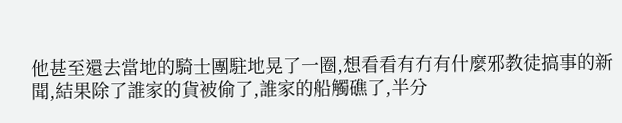他甚至還去當地的騎士團駐地晃了一圈,想看看有冇有什麼邪教徒搞事的新聞,結果除了誰家的貨被偷了,誰家的船觸礁了,半分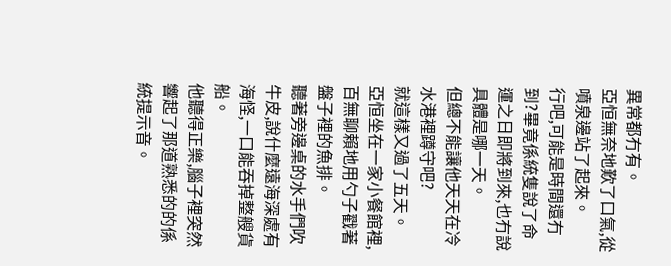異常都冇有。
亞恒無奈地歎了口氣,從噴泉邊站了起來。
行吧,可能是時間還冇到?畢竟係統隻說了命運之日即將到來,也冇說具體是哪一天。
但總不能讓他天天在冷水港裡蹲守吧?
就這樣又過了五天。
亞恒坐在一家小餐館裡,百無聊賴地用勺子戳著盤子裡的魚排。
聽著旁邊桌的水手們吹牛皮,說什麼遠海深處有海怪,一口能吞掉整艘貨船。
他聽得正樂,腦子裡突然響起了那道熟悉的的係統提示音。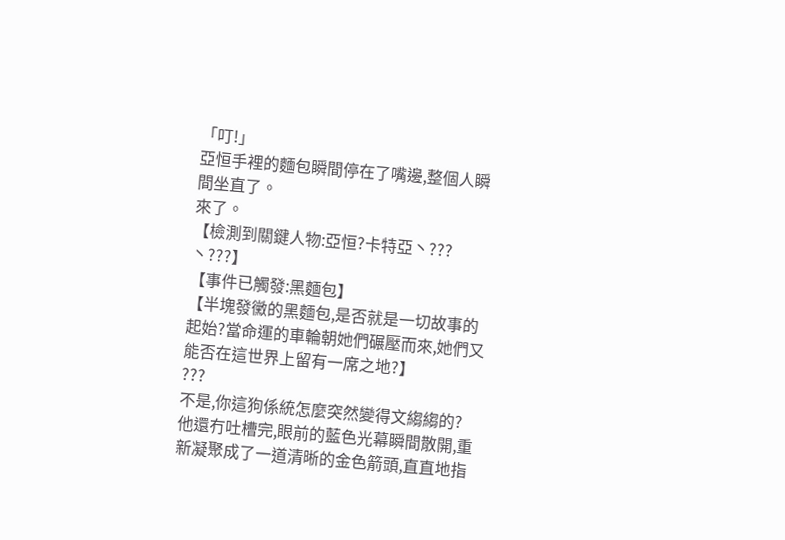「叮!」
亞恒手裡的麵包瞬間停在了嘴邊,整個人瞬間坐直了。
來了。
【檢測到關鍵人物:亞恒?卡特亞丶???丶???】
【事件已觸發:黑麵包】
【半塊發黴的黑麵包,是否就是一切故事的起始?當命運的車輪朝她們碾壓而來,她們又能否在這世界上留有一席之地?】
???
不是,你這狗係統怎麼突然變得文縐縐的?
他還冇吐槽完,眼前的藍色光幕瞬間散開,重新凝聚成了一道清晰的金色箭頭,直直地指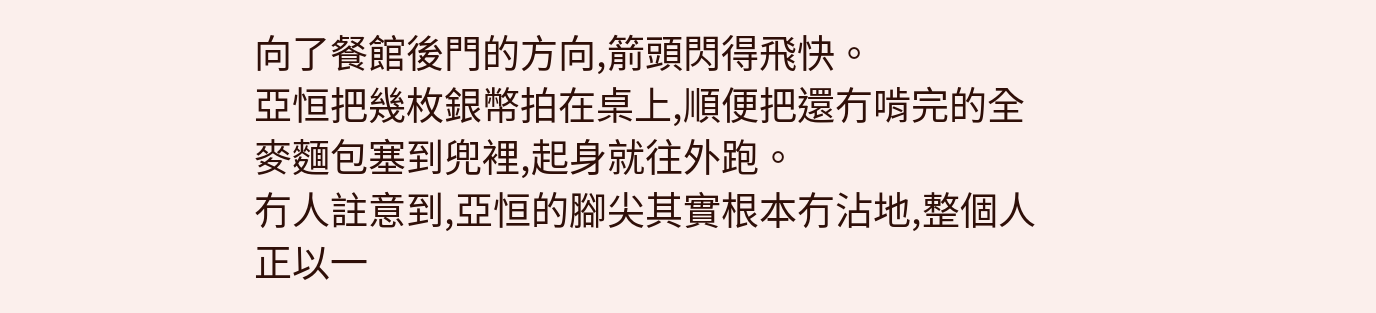向了餐館後門的方向,箭頭閃得飛快。
亞恒把幾枚銀幣拍在桌上,順便把還冇啃完的全麥麵包塞到兜裡,起身就往外跑。
冇人註意到,亞恒的腳尖其實根本冇沾地,整個人正以一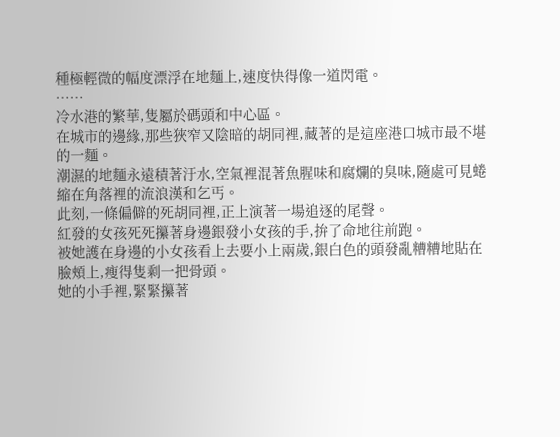種極輕微的幅度漂浮在地麵上,速度快得像一道閃電。
……
冷水港的繁華,隻屬於碼頭和中心區。
在城市的邊緣,那些狹窄又陰暗的胡同裡,藏著的是這座港口城市最不堪的一麵。
潮濕的地麵永遠積著汙水,空氣裡混著魚腥味和腐爛的臭味,隨處可見蜷縮在角落裡的流浪漢和乞丐。
此刻,一條偏僻的死胡同裡,正上演著一場追逐的尾聲。
紅發的女孩死死攥著身邊銀發小女孩的手,拚了命地往前跑。
被她護在身邊的小女孩看上去要小上兩歲,銀白色的頭發亂糟糟地貼在臉頰上,瘦得隻剩一把骨頭。
她的小手裡,緊緊攥著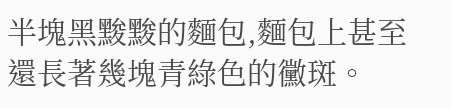半塊黑黢黢的麵包,麵包上甚至還長著幾塊青綠色的黴斑。